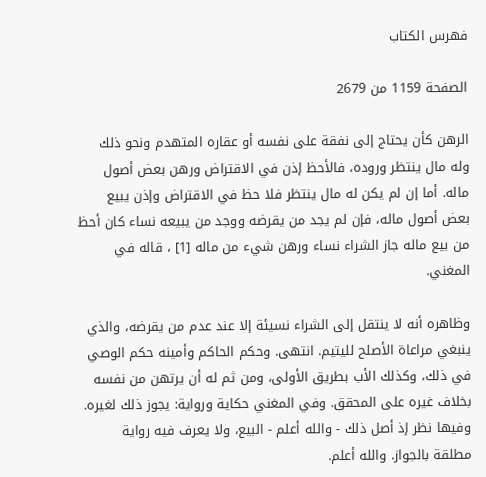فهرس الكتاب

الصفحة 1159 من 2679

الرهن كأن يحتاج إلى نفقة على نفسه أو عقاره المتهدم ونحو ذلك وله مال ينتظر وروده، فالأحظ إذن في الاقتراض ورهن بعض أصول ماله. أما إن لم يكن له مال ينتظر فلا حظ في الاقتراض وإذن يبيع بعض أصول ماله، فإن لم يجد من يقرضه ووجد من يبيعه نساء كان أحظ من بيع ماله جاز الشراء نساء ورهن شيء من ماله [1] ، قاله في المغني.

وظاهره أنه لا ينتقل إلى الشراء نسيئة إلا عند عدم من يقرضه، والذي ينبغي مراعاة الأصلح لليتيم. انتهى. وحكم الحاكم وأمينه حكم الوصي في ذلك، وكذلك الأب بطريق الأولى، ومن ثم له أن يرتهن من نفسه بخلاف غيره على المحقق. وفي المغني حكاية ورواية: يجوز ذلك لغيره. وفيها نظر إذ أصل ذلك - والله أعلم - البيع، ولا يعرف فيه رواية مطلقة بالجواز. والله أعلم.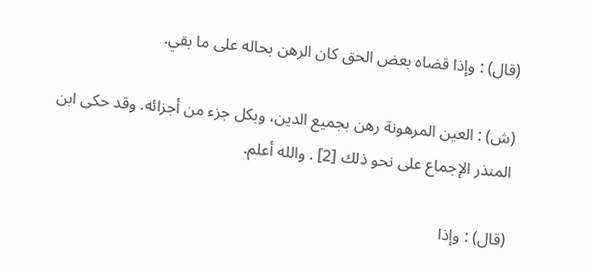(قال) : وإذا قضاه بعض الحق كان الرهن بحاله على ما بقي.

(ش) : العين المرهونة رهن بجميع الدين، وبكل جزء من أجزائه. وقد حكى ابن المنذر الإجماع على نحو ذلك [2] . والله أعلم.

(قال) : وإذا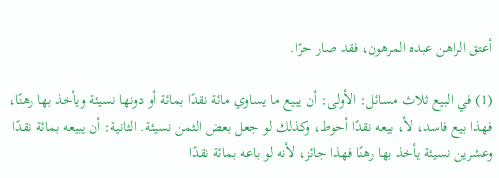أعتق الراهن عبده المرهون، فقد صار حرًا.

(1) في البيع ثلاث مسائل: الأولى: أن يبيع ما يساوي مائة نقدًا بمائة أو دونها نسيئة ويأخذ بها رهنًا، فهذا بيع فاسد، لأ، بيعه نقدًا أحوط، وكذلك لو جعل بعض الثمن نسيئة. الثانية: أن يبيعه بمائة نقدًا وعشرين نسيئة يأخذ بها رهنًا فهذا جائز، لأنه لو باعه بمائة نقدًا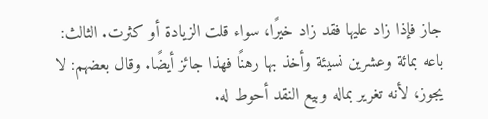جاز فإذا زاد عليها فقد زاد خيرًا، سواء قلت الزيادة أو كثرت. الثالث: باعه بمائة وعشرين نسيئة وأخذ بها رهنًا فهذا جائز أيضًا. وقال بعضهم: لا يجوز، لأنه تغرير بماله وبيع النقد أحوط له.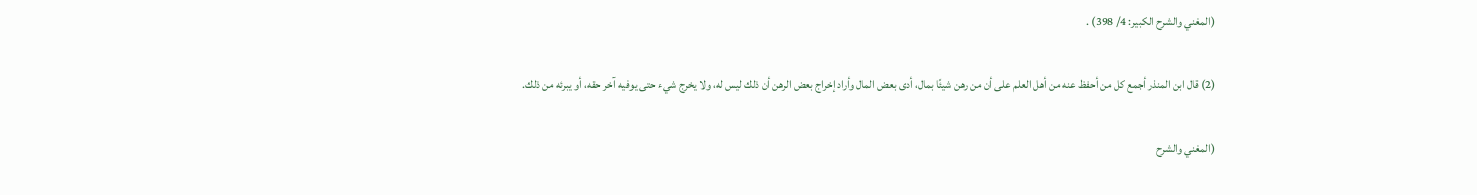(المغني والشرح الكبير: 4/ 398) .

(2) قال ابن المنذر أجمع كل من أحفظ عنه من أهل العلم على أن من رهن شيئًا بمال، أدى بعض المال وأراد إخراج بعض الرهن أن ذلك ليس له، ولا يخرج شيء حتى يوفيه آخر حقه، أو يبرئه من ذلك.

(المغني والشرح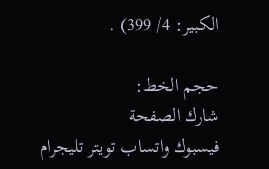الكبير: 4/ 399) .

حجم الخط:
شارك الصفحة
فيسبوك واتساب تويتر تليجرام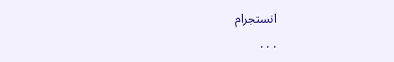انستجرام
. . .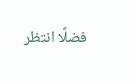فضلًا انتظر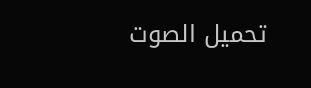تحميل الصوت